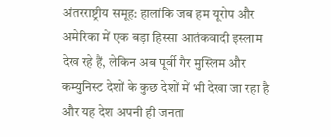अंतरराष्ट्रीय समूह: हालांकि जब हम यूरोप और अमेरिका में एक बड़ा हिस्सा आतंकवादी इस्लाम देख रहे हैं, लेकिन अब पूर्वी गैर मुस्लिम और कम्युनिस्ट देशों के कुछ देशों में भी देखा जा रहा है और यह देश अपनी ही जनता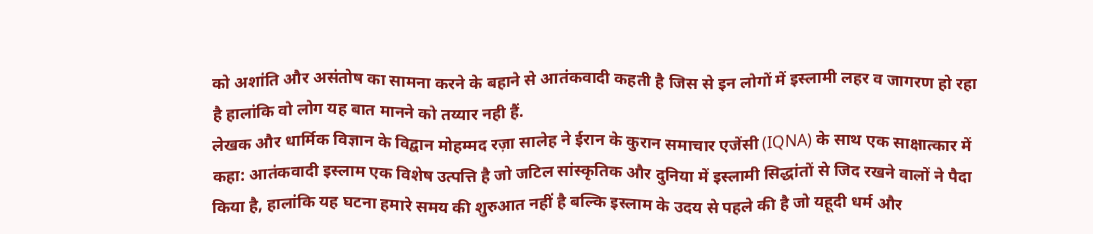को अशांति और असंतोष का सामना करने के बहाने से आतंकवादी कहती है जिस से इन लोगों में इस्लामी लहर व जागरण हो रहा है हालांकि वो लोग यह बात मानने को तय्यार नही हैं.
लेखक और धार्मिक विज्ञान के विद्वान मोहम्मद रज़ा सालेह ने ईरान के कुरान समाचार एजेंसी (IQNA) के साथ एक साक्षात्कार में कहा: आतंकवादी इस्लाम एक विशेष उत्पत्ति है जो जटिल सांस्कृतिक और दुनिया में इस्लामी सिद्धांतों से जिद रखने वालों ने पैदा किया है, हालांकि यह घटना हमारे समय की शुरुआत नहीं है बल्कि इस्लाम के उदय से पहले की है जो यहूदी धर्म और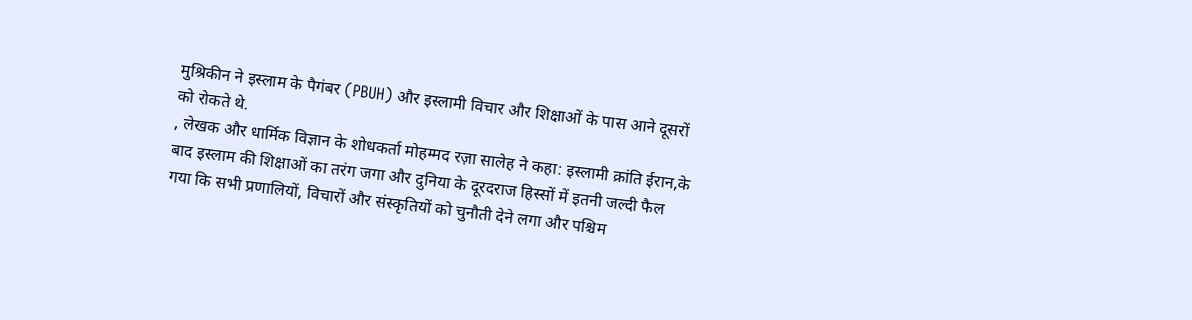मुश्रिकीन ने इस्लाम के पैगंबर (PBUH) और इस्लामी विचार और शिक्षाओं के पास आने दूसरों को रोकते थे.
, लेखक और धार्मिक विज्ञान के शोधकर्ता मोहम्मद रज़ा सालेह ने कहा: इस्लामी क्रांति ईरान,के बाद इस्लाम की शिक्षाओं का तरंग जगा और दुनिया के दूरदराज हिस्सों में इतनी जल्दी फैल गया कि सभी प्रणालियों, विचारों और संस्कृतियों को चुनौती देने लगा और पश्चिम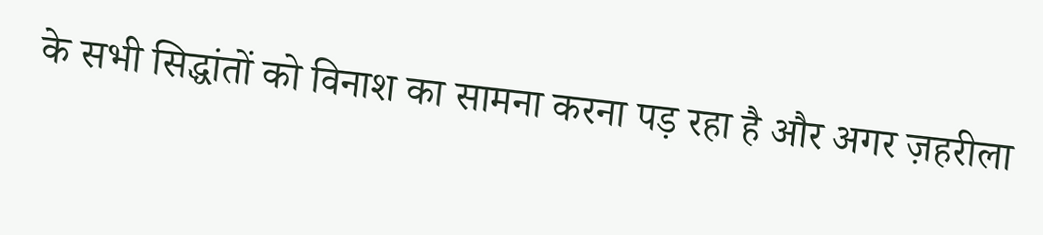के सभी सिद्धांतों को विनाश का सामना करना पड़ रहा है और अगर ज़हरीला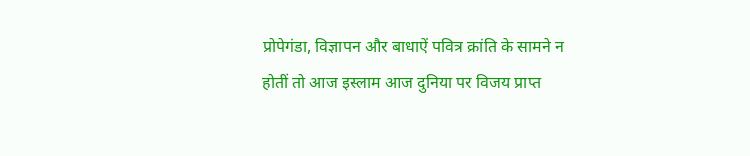प्रोपेगंडा, विज्ञापन और बाधाऐं पवित्र क्रांति के सामने न होतीं तो आज इस्लाम आज दुनिया पर विजय प्राप्त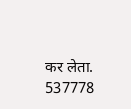कर लेता. 537778